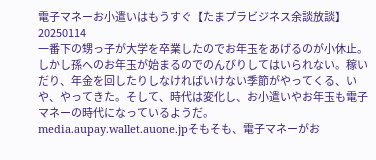電子マネーお小遣いはもうすぐ【たまプラビジネス余談放談】20250114
一番下の甥っ子が大学を卒業したのでお年玉をあげるのが小休止。しかし孫へのお年玉が始まるのでのんびりしてはいられない。稼いだり、年金を回したりしなければいけない季節がやってくる、いや、やってきた。そして、時代は変化し、お小遣いやお年玉も電子マネーの時代になっているようだ。
media.aupay.wallet.auone.jpそもそも、電子マネーがお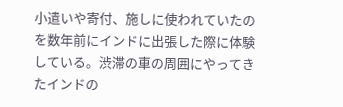小遣いや寄付、施しに使われていたのを数年前にインドに出張した際に体験している。渋滞の車の周囲にやってきたインドの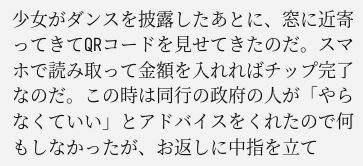少女がダンスを披露したあとに、窓に近寄ってきてQRコードを見せてきたのだ。スマホで読み取って金額を入れればチップ完了なのだ。この時は同行の政府の人が「やらなくていい」とアドバイスをくれたので何もしなかったが、お返しに中指を立て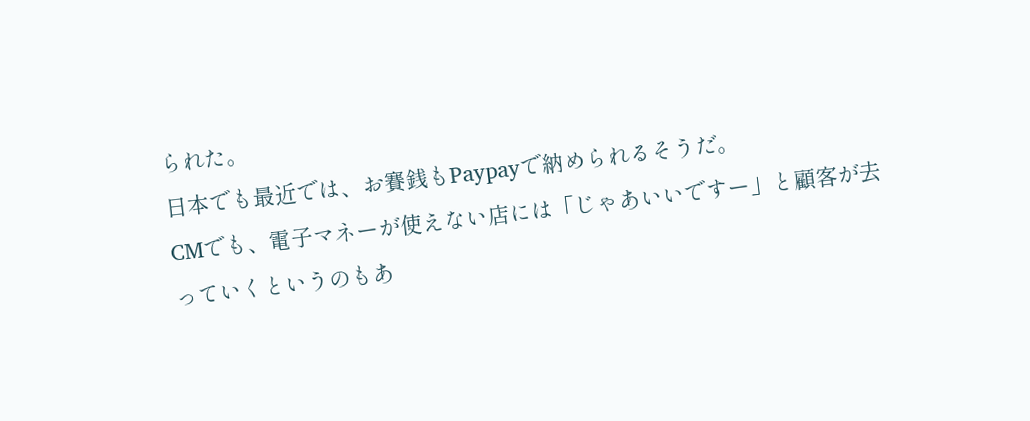られた。
日本でも最近では、お賽銭もPaypayで納められるそうだ。
CMでも、電子マネーが使えない店には「じゃあいいですー」と顧客が去っていくというのもあ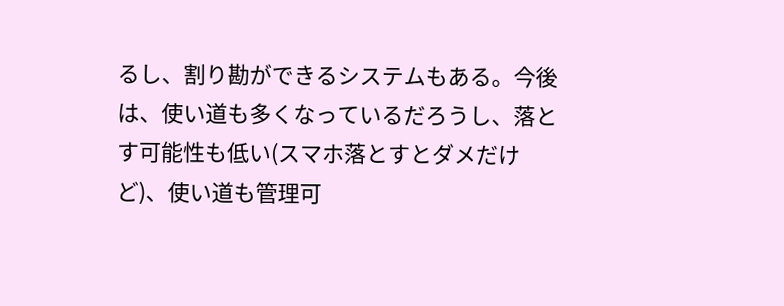るし、割り勘ができるシステムもある。今後は、使い道も多くなっているだろうし、落とす可能性も低い(スマホ落とすとダメだけど)、使い道も管理可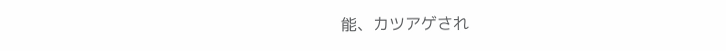能、カツアゲされ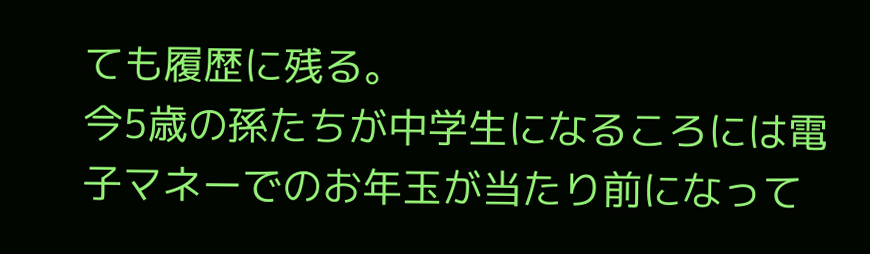ても履歴に残る。
今5歳の孫たちが中学生になるころには電子マネーでのお年玉が当たり前になって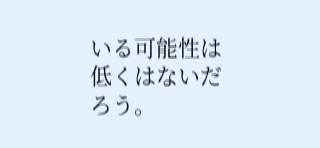いる可能性は低くはないだろう。